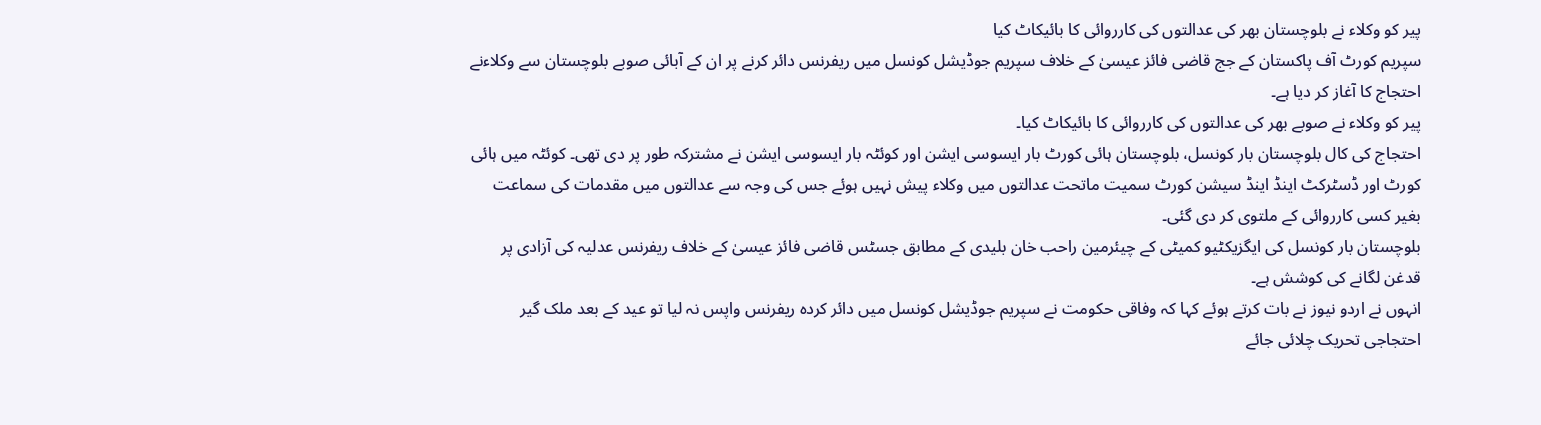پیر کو وکلاء نے بلوچستان بھر کی عدالتوں کی کارروائی کا بائیکاٹ کیا
سپریم کورٹ آف پاکستان کے جج قاضی فائز عیسیٰ کے خلاف سپریم جوڈیشل کونسل میں ریفرنس دائر کرنے پر ان کے آبائی صوبے بلوچستان سے وکلاءنے احتجاج کا آغاز کر دیا ہے۔
پیر کو وکلاء نے صوبے بھر کی عدالتوں کی کارروائی کا بائیکاٹ کیا۔
احتجاج کی کال بلوچستان بار کونسل، بلوچستان ہائی کورٹ بار ایسوسی ایشن اور کوئٹہ بار ایسوسی ایشن نے مشترکہ طور پر دی تھی۔ کوئٹہ میں ہائی کورٹ اور ڈسٹرکٹ اینڈ اینڈ سیشن کورٹ سمیت ماتحت عدالتوں میں وکلاء پیش نہیں ہوئے جس کی وجہ سے عدالتوں میں مقدمات کی سماعت بغیر کسی کارروائی کے ملتوی کر دی گئی۔
بلوچستان بار کونسل کی ایگزیکٹیو کمیٹی کے چیئرمین راحب خان بلیدی کے مطابق جسٹس قاضی فائز عیسیٰ کے خلاف ریفرنس عدلیہ کی آزادی پر قدغن لگانے کی کوشش ہے۔
انہوں نے اردو نیوز نے بات کرتے ہوئے کہا کہ وفاقی حکومت نے سپریم جوڈیشل کونسل میں دائر کردہ ریفرنس واپس نہ لیا تو عید کے بعد ملک گیر احتجاجی تحریک چلائی جائے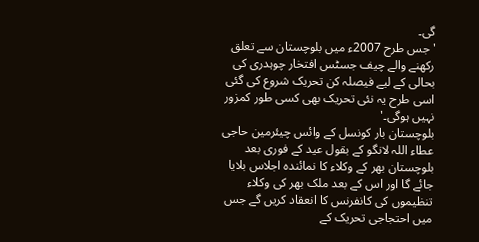گی۔
'جس طرح 2007ء میں بلوچستان سے تعلق رکھنے والے چیف جسٹس افتخار چوہدری کی بحالی کے لیے فیصلہ کن تحریک شروع کی گئی اسی طرح یہ نئی تحریک بھی کسی طور کمزور نہیں ہوگی۔'
بلوچستان بار کونسل کے وائس چیئرمین حاجی عطاء اللہ لانگو کے بقول عید کے فوری بعد بلوچستان بھر کے وکلاء کا نمائندہ اجلاس بلایا جائے گا اور اس کے بعد ملک بھر کی وکلاء تنظیموں کی کانفرنس کا انعقاد کریں گے جس میں احتجاجی تحریک کے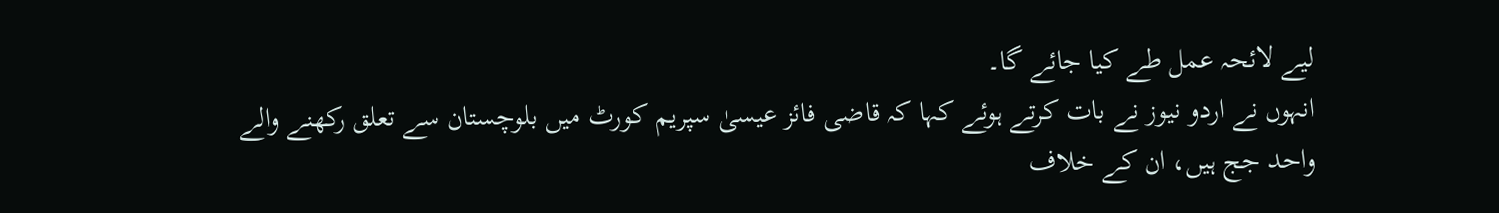لیے لائحہ عمل طے کیا جائے گا۔
انہوں نے اردو نیوز نے بات کرتے ہوئے کہا کہ قاضی فائز عیسیٰ سپریم کورٹ میں بلوچستان سے تعلق رکھنے والے واحد جج ہیں، ان کے خلاف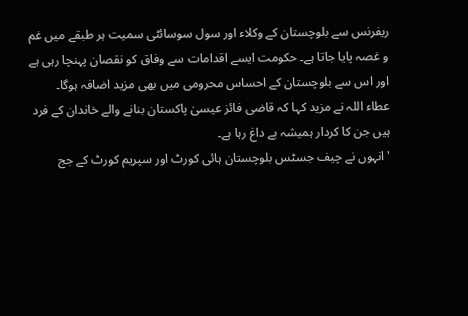ریفرنس سے بلوچستان کے وکلاء اور سول سوسائٹی سمیت ہر طبقے میں غم و غصہ پایا جاتا ہے۔ حکومت ایسے اقدامات سے وفاق کو نقصان پہنچا رہی ہے اور اس سے بلوچستان کے احساس محرومی میں بھی مزید اضافہ ہوگا۔
عطاء اللہ نے مزید کہا کہ قاضی فائز عیسیٰ پاکستان بنانے والے خاندان کے فرد ہیں جن کا کردار ہمیشہ بے داغ رہا ہے۔
'انہوں نے چیف جسٹس بلوچستان ہائی کورٹ اور سپریم کورٹ کے جج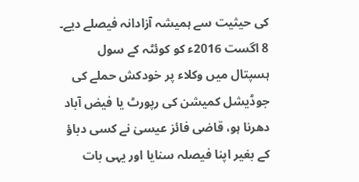کی حیثیت سے ہمیشہ آزادانہ فیصلے دیے۔ 8 اگست 2016ء کو کوئٹہ کے سول ہسپتال میں وکلاء پر خودکش حملے کی جوڈیشل کمیشن کی رپورٹ یا فیض آباد دھرنا ہو، قاضی فائز عیسیٰ نے کسی دباؤ کے بغیر اپنا فیصلہ سنایا اور یہی بات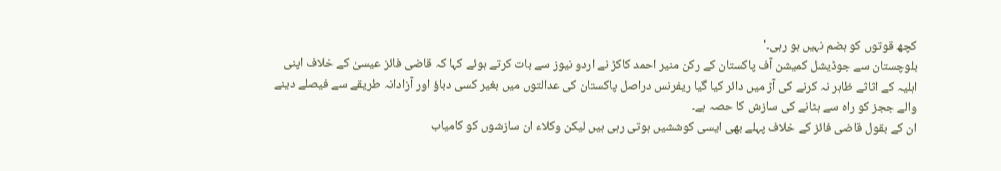کچھ قوتوں کو ہضم نہیں ہو رہی۔'
بلوچستان سے جوڈیشل کمیشن آف پاکستان کے رکن منیر احمد کاکڑ نے اردو نیوز سے بات کرتے ہوئے کہا کہ قاضی فائز عیسیٰ کے خلاف اپنی اہلیہ کے اثاثے ظاہر نہ کرنے کی آڑ میں دائر کیا گیا ریفرنس دراصل پاکستان کی عدالتوں میں بغیر کسی دباؤ اور آزادانہ طریقے سے فیصلے دینے والے ججز کو راہ سے ہٹانے کی سازش کا حصہ ہے۔
ان کے بقول قاضی فائز کے خلاف پہلے بھی ایسی کوششیں ہوتی رہی ہیں لیکن وکلاء ان سازشوں کو کامیاب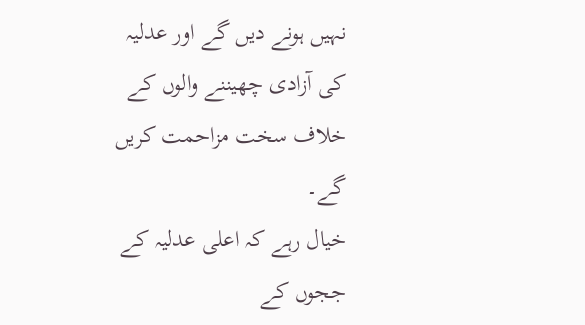نہیں ہونے دیں گے اور عدلیہ کی آزادی چھیننے والوں کے خلاف سخت مزاحمت کریں گے۔
خیال رہے کہ اعلی عدلیہ کے ججوں کے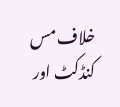خلاف مس کنڈکٹ اور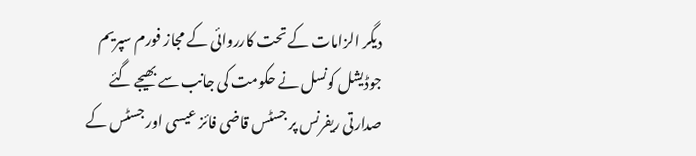دیگر الزامات کے تحت کارروائی کے مجاز فورم سپریم جوڈیشل کونسل نے حکومت کی جانب سے بھیجے گئے صدارتی ریفرنس پر جسٹس قاضی فائز عیسی اور جسٹس کے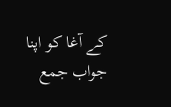کے آغا کو اپنا جواب جمع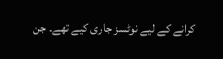کرانے کے لیے نوٹسز جاری کیے تھے۔ جن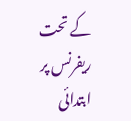کے تحت ریفرنس پر ابتدائی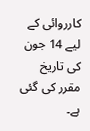کارروائی کے لیے 14 جون کی تاریخ مقرر کی گئی ہے۔